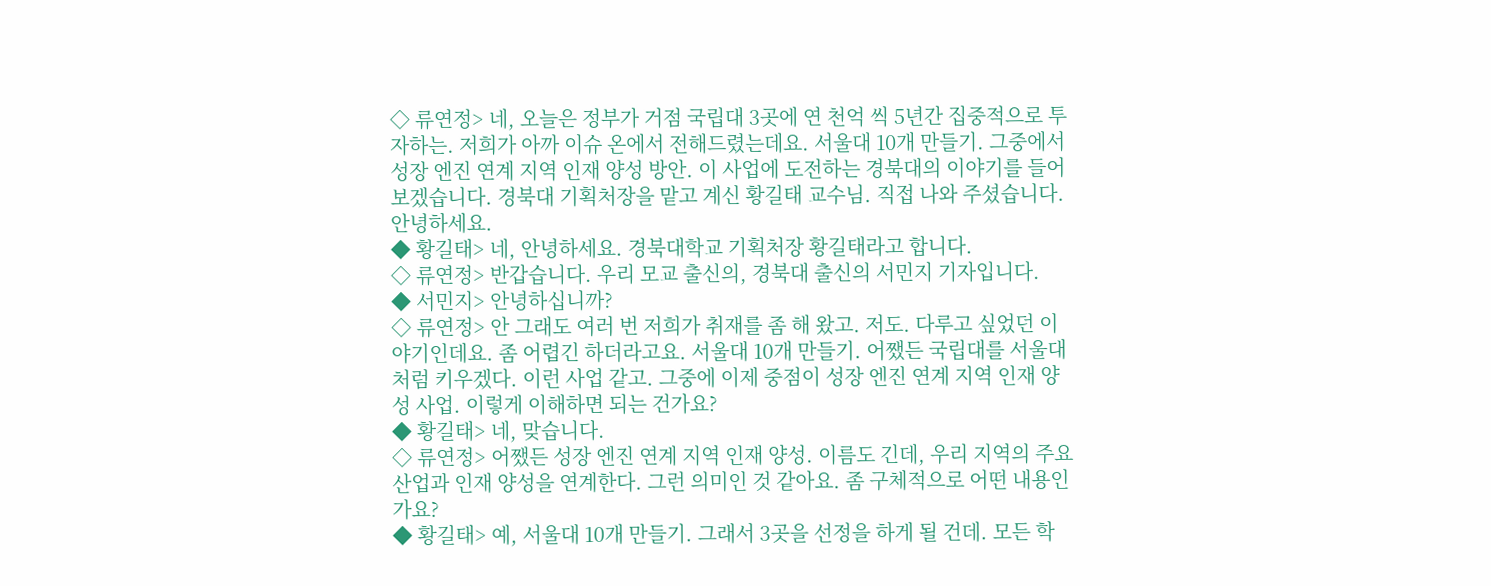◇ 류연정> 네, 오늘은 정부가 거점 국립대 3곳에 연 천억 씩 5년간 집중적으로 투자하는. 저희가 아까 이슈 온에서 전해드렸는데요. 서울대 10개 만들기. 그중에서 성장 엔진 연계 지역 인재 양성 방안. 이 사업에 도전하는 경북대의 이야기를 들어보겠습니다. 경북대 기획처장을 맡고 계신 황길태 교수님. 직접 나와 주셨습니다. 안녕하세요.
◆ 황길태> 네, 안녕하세요. 경북대학교 기획처장 황길태라고 합니다.
◇ 류연정> 반갑습니다. 우리 모교 출신의, 경북대 출신의 서민지 기자입니다.
◆ 서민지> 안녕하십니까?
◇ 류연정> 안 그래도 여러 번 저희가 취재를 좀 해 왔고. 저도. 다루고 싶었던 이야기인데요. 좀 어렵긴 하더라고요. 서울대 10개 만들기. 어쨌든 국립대를 서울대처럼 키우겠다. 이런 사업 같고. 그중에 이제 중점이 성장 엔진 연계 지역 인재 양성 사업. 이렇게 이해하면 되는 건가요?
◆ 황길태> 네, 맞습니다.
◇ 류연정> 어쨌든 성장 엔진 연계 지역 인재 양성. 이름도 긴데, 우리 지역의 주요 산업과 인재 양성을 연계한다. 그런 의미인 것 같아요. 좀 구체적으로 어떤 내용인가요?
◆ 황길태> 예, 서울대 10개 만들기. 그래서 3곳을 선정을 하게 될 건데. 모든 학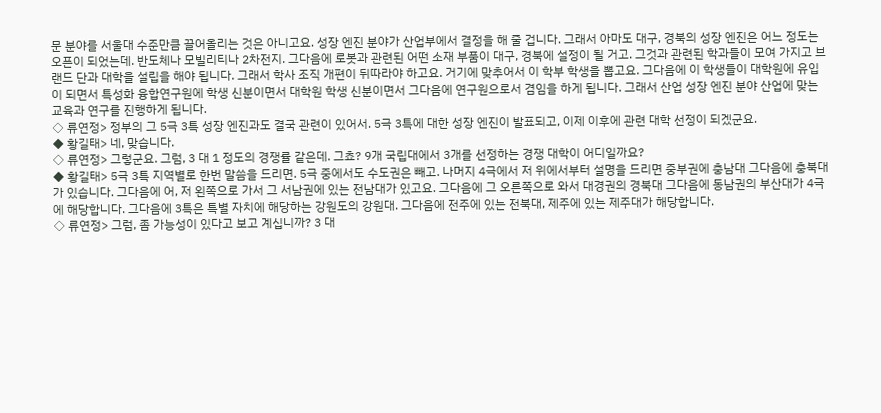문 분야를 서울대 수준만큼 끌어올리는 것은 아니고요. 성장 엔진 분야가 산업부에서 결정을 해 줄 겁니다. 그래서 아마도 대구, 경북의 성장 엔진은 어느 정도는 오픈이 되었는데. 반도체나 모빌리티나 2차전지. 그다음에 로봇과 관련된 어떤 소재 부품이 대구, 경북에 설정이 될 거고. 그것과 관련된 학과들이 모여 가지고 브랜드 단과 대학을 설립을 해야 됩니다. 그래서 학사 조직 개편이 뒤따라야 하고요. 거기에 맞추어서 이 학부 학생을 뽑고요. 그다음에 이 학생들이 대학원에 유입이 되면서 특성화 융합연구원에 학생 신분이면서 대학원 학생 신분이면서 그다음에 연구원으로서 겸임을 하게 됩니다. 그래서 산업 성장 엔진 분야 산업에 맞는 교육과 연구를 진행하게 됩니다.
◇ 류연정> 정부의 그 5극 3특 성장 엔진과도 결국 관련이 있어서. 5극 3특에 대한 성장 엔진이 발표되고, 이제 이후에 관련 대학 선정이 되겠군요.
◆ 황길태> 네, 맞습니다.
◇ 류연정> 그렇군요. 그럼, 3 대 1 정도의 경쟁률 같은데. 그쵸? 9개 국립대에서 3개를 선정하는 경쟁 대학이 어디일까요?
◆ 황길태> 5극 3특 지역별로 한번 말씀을 드리면. 5극 중에서도 수도권은 빼고. 나머지 4극에서 저 위에서부터 설명을 드리면 중부권에 충남대 그다음에 충북대가 있습니다. 그다음에 어, 저 왼쪽으로 가서 그 서남권에 있는 전남대가 있고요. 그다음에 그 오른쪽으로 와서 대경권의 경북대 그다음에 동남권의 부산대가 4극에 해당합니다. 그다음에 3특은 특별 자치에 해당하는 강원도의 강원대. 그다음에 전주에 있는 전북대, 제주에 있는 제주대가 해당합니다.
◇ 류연정> 그럼, 좀 가능성이 있다고 보고 계십니까? 3 대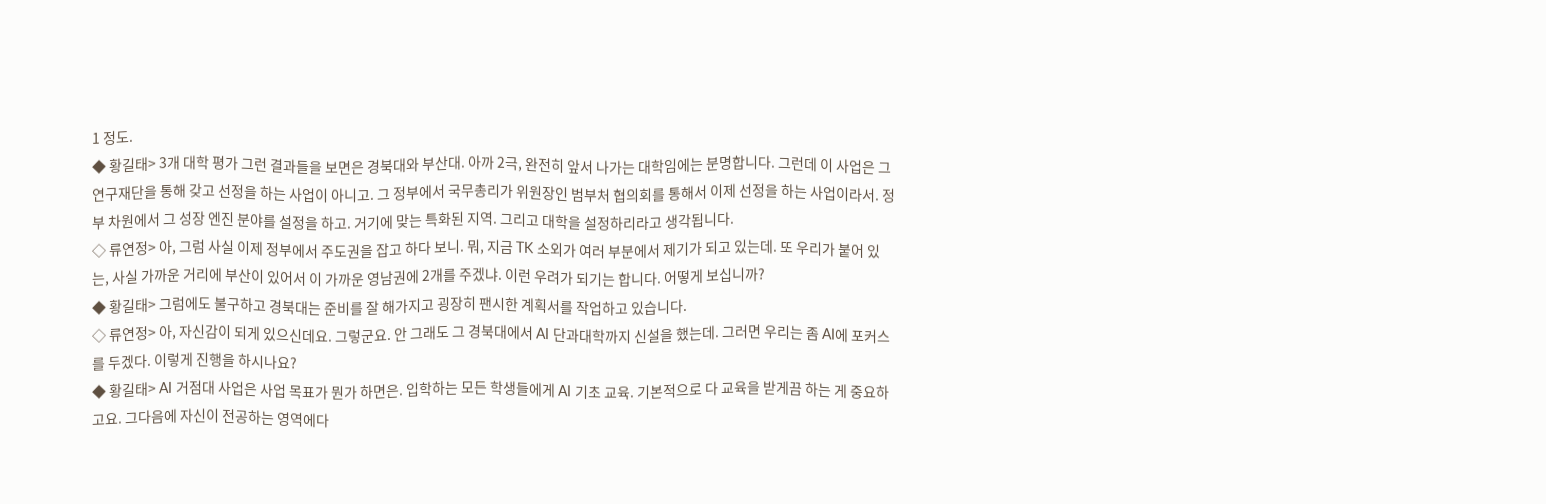1 정도.
◆ 황길태> 3개 대학 평가 그런 결과들을 보면은 경북대와 부산대. 아까 2극, 완전히 앞서 나가는 대학임에는 분명합니다. 그런데 이 사업은 그 연구재단을 통해 갖고 선정을 하는 사업이 아니고. 그 정부에서 국무총리가 위원장인 범부처 협의회를 통해서 이제 선정을 하는 사업이라서. 정부 차원에서 그 성장 엔진 분야를 설정을 하고. 거기에 맞는 특화된 지역. 그리고 대학을 설정하리라고 생각됩니다.
◇ 류연정> 아, 그럼 사실 이제 정부에서 주도권을 잡고 하다 보니. 뭐, 지금 TK 소외가 여러 부분에서 제기가 되고 있는데. 또 우리가 붙어 있는, 사실 가까운 거리에 부산이 있어서 이 가까운 영남권에 2개를 주겠냐. 이런 우려가 되기는 합니다. 어떻게 보십니까?
◆ 황길태> 그럼에도 불구하고 경북대는 준비를 잘 해가지고 굉장히 팬시한 계획서를 작업하고 있습니다.
◇ 류연정> 아, 자신감이 되게 있으신데요. 그렇군요. 안 그래도 그 경북대에서 AI 단과대학까지 신설을 했는데. 그러면 우리는 좀 AI에 포커스를 두겠다. 이렇게 진행을 하시나요?
◆ 황길태> AI 거점대 사업은 사업 목표가 뭔가 하면은. 입학하는 모든 학생들에게 AI 기초 교육. 기본적으로 다 교육을 받게끔 하는 게 중요하고요. 그다음에 자신이 전공하는 영역에다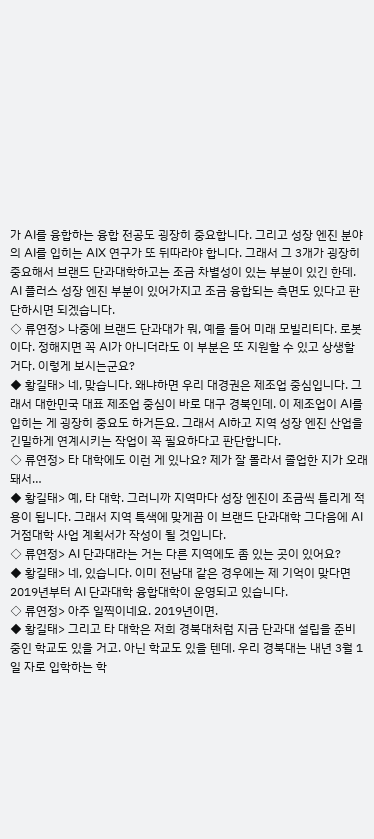가 AI를 융합하는 융합 전공도 굉장히 중요합니다. 그리고 성장 엔진 분야의 AI를 입히는 AIX 연구가 또 뒤따라야 합니다. 그래서 그 3개가 굉장히 중요해서 브랜드 단과대학하고는 조금 차별성이 있는 부분이 있긴 한데. AI 플러스 성장 엔진 부분이 있어가지고 조금 융합되는 측면도 있다고 판단하시면 되겠습니다.
◇ 류연정> 나중에 브랜드 단과대가 뭐, 예를 들어 미래 모빌리티다. 로봇이다. 정해지면 꼭 AI가 아니더라도 이 부분은 또 지원할 수 있고 상생할 거다. 이렇게 보시는군요?
◆ 황길태> 네, 맞습니다. 왜냐하면 우리 대경권은 제조업 중심입니다. 그래서 대한민국 대표 제조업 중심이 바로 대구 경북인데. 이 제조업이 AI를 입히는 게 굉장히 중요도 하거든요. 그래서 AI하고 지역 성장 엔진 산업을 긴밀하게 연계시키는 작업이 꼭 필요하다고 판단합니다.
◇ 류연정> 타 대학에도 이런 게 있나요? 제가 잘 몰라서 졸업한 지가 오래돼서…
◆ 황길태> 예, 타 대학. 그러니까 지역마다 성장 엔진이 조금씩 틀리게 적용이 됩니다. 그래서 지역 특색에 맞게끔 이 브랜드 단과대학 그다음에 AI 거점대학 사업 계획서가 작성이 될 것입니다.
◇ 류연정> AI 단과대라는 거는 다른 지역에도 좀 있는 곳이 있어요?
◆ 황길태> 네, 있습니다. 이미 전남대 같은 경우에는 제 기억이 맞다면 2019년부터 AI 단과대학 융합대학이 운영되고 있습니다.
◇ 류연정> 아주 일찍이네요. 2019년이면.
◆ 황길태> 그리고 타 대학은 저희 경북대처럼 지금 단과대 설립을 준비 중인 학교도 있을 거고. 아닌 학교도 있을 텐데. 우리 경북대는 내년 3월 1일 자로 입학하는 학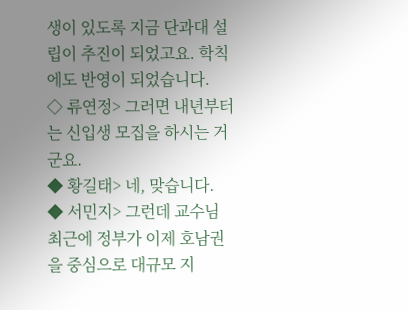생이 있도록 지금 단과대 설립이 추진이 되었고요. 학칙에도 반영이 되었습니다.
◇ 류연정> 그러면 내년부터는 신입생 모집을 하시는 거군요.
◆ 황길태> 네, 맞습니다.
◆ 서민지> 그런데 교수님 최근에 정부가 이제 호남권을 중심으로 대규모 지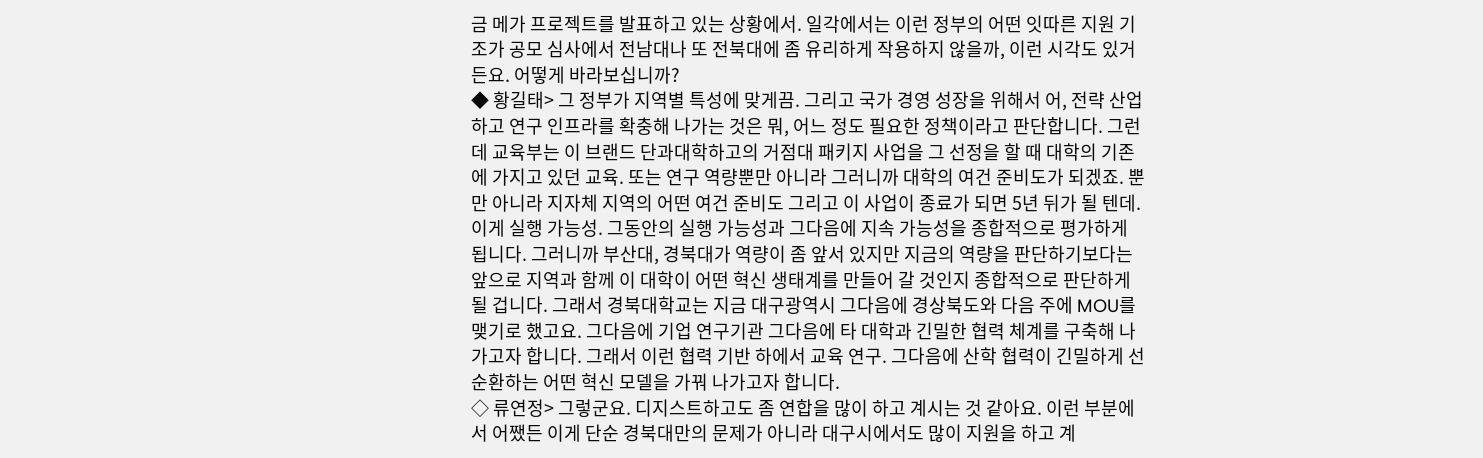금 메가 프로젝트를 발표하고 있는 상황에서. 일각에서는 이런 정부의 어떤 잇따른 지원 기조가 공모 심사에서 전남대나 또 전북대에 좀 유리하게 작용하지 않을까, 이런 시각도 있거든요. 어떻게 바라보십니까?
◆ 황길태> 그 정부가 지역별 특성에 맞게끔. 그리고 국가 경영 성장을 위해서 어, 전략 산업하고 연구 인프라를 확충해 나가는 것은 뭐, 어느 정도 필요한 정책이라고 판단합니다. 그런데 교육부는 이 브랜드 단과대학하고의 거점대 패키지 사업을 그 선정을 할 때 대학의 기존에 가지고 있던 교육. 또는 연구 역량뿐만 아니라 그러니까 대학의 여건 준비도가 되겠죠. 뿐만 아니라 지자체 지역의 어떤 여건 준비도 그리고 이 사업이 종료가 되면 5년 뒤가 될 텐데. 이게 실행 가능성. 그동안의 실행 가능성과 그다음에 지속 가능성을 종합적으로 평가하게 됩니다. 그러니까 부산대, 경북대가 역량이 좀 앞서 있지만 지금의 역량을 판단하기보다는 앞으로 지역과 함께 이 대학이 어떤 혁신 생태계를 만들어 갈 것인지 종합적으로 판단하게 될 겁니다. 그래서 경북대학교는 지금 대구광역시 그다음에 경상북도와 다음 주에 MOU를 맺기로 했고요. 그다음에 기업 연구기관 그다음에 타 대학과 긴밀한 협력 체계를 구축해 나가고자 합니다. 그래서 이런 협력 기반 하에서 교육 연구. 그다음에 산학 협력이 긴밀하게 선순환하는 어떤 혁신 모델을 가꿔 나가고자 합니다.
◇ 류연정> 그렇군요. 디지스트하고도 좀 연합을 많이 하고 계시는 것 같아요. 이런 부분에서 어쨌든 이게 단순 경북대만의 문제가 아니라 대구시에서도 많이 지원을 하고 계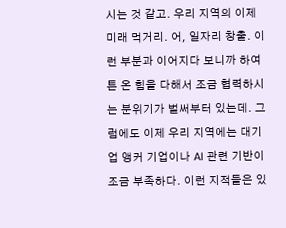시는 것 같고. 우리 지역의 이제 미래 먹거리. 어, 일자리 창출. 이런 부분과 이어지다 보니까 하여튼 온 힘을 다해서 조금 협력하시는 분위기가 벌써부터 있는데. 그럼에도 이제 우리 지역에는 대기업 앵커 기업이나 AI 관련 기반이 조금 부족하다. 이런 지적들은 있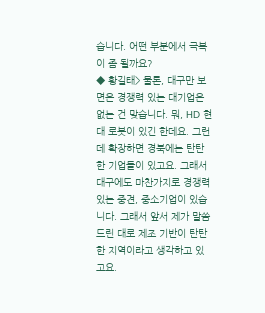습니다. 어떤 부분에서 극복이 좀 될까요?
◆ 황길태> 물론, 대구만 보면은 경쟁력 있는 대기업은 없는 건 맞습니다. 뭐, HD 현대 로봇이 있긴 한데요. 그런데 확장하면 경북에는 탄탄한 기업들이 있고요. 그래서 대구에도 마찬가지로 경쟁력 있는 중견, 중소기업이 있습니다. 그래서 앞서 제가 말씀드린 대로 제조 기반이 탄탄한 지역이라고 생각하고 있고요.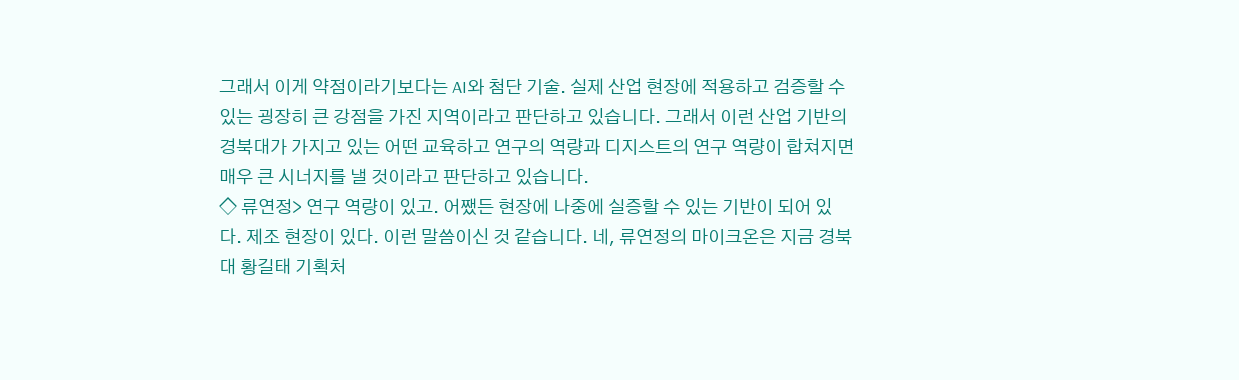그래서 이게 약점이라기보다는 AI와 첨단 기술. 실제 산업 현장에 적용하고 검증할 수 있는 굉장히 큰 강점을 가진 지역이라고 판단하고 있습니다. 그래서 이런 산업 기반의 경북대가 가지고 있는 어떤 교육하고 연구의 역량과 디지스트의 연구 역량이 합쳐지면 매우 큰 시너지를 낼 것이라고 판단하고 있습니다.
◇ 류연정> 연구 역량이 있고. 어쨌든 현장에 나중에 실증할 수 있는 기반이 되어 있다. 제조 현장이 있다. 이런 말씀이신 것 같습니다. 네, 류연정의 마이크온은 지금 경북대 황길태 기획처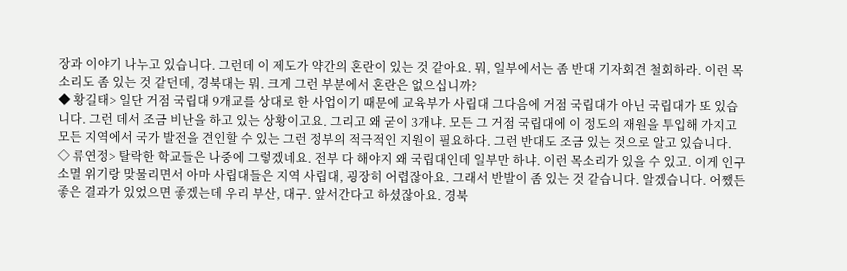장과 이야기 나누고 있습니다. 그런데 이 제도가 약간의 혼란이 있는 것 같아요. 뭐, 일부에서는 좀 반대 기자회견 철회하라. 이런 목소리도 좀 있는 것 같던데, 경북대는 뭐. 크게 그런 부분에서 혼란은 없으십니까?
◆ 황길태> 일단 거점 국립대 9개교를 상대로 한 사업이기 때문에 교육부가 사립대 그다음에 거점 국립대가 아닌 국립대가 또 있습니다. 그런 데서 조금 비난을 하고 있는 상황이고요. 그리고 왜 굳이 3개냐. 모든 그 거점 국립대에 이 정도의 재원을 투입해 가지고 모든 지역에서 국가 발전을 견인할 수 있는 그런 정부의 적극적인 지원이 필요하다. 그런 반대도 조금 있는 것으로 알고 있습니다.
◇ 류연정> 탈락한 학교들은 나중에 그렇겠네요. 전부 다 해야지 왜 국립대인데 일부만 하냐. 이런 목소리가 있을 수 있고. 이게 인구 소멸 위기랑 맞물리면서 아마 사립대들은 지역 사립대, 굉장히 어렵잖아요. 그래서 반발이 좀 있는 것 같습니다. 알겠습니다. 어쨌든 좋은 결과가 있었으면 좋겠는데 우리 부산, 대구. 앞서간다고 하셨잖아요. 경북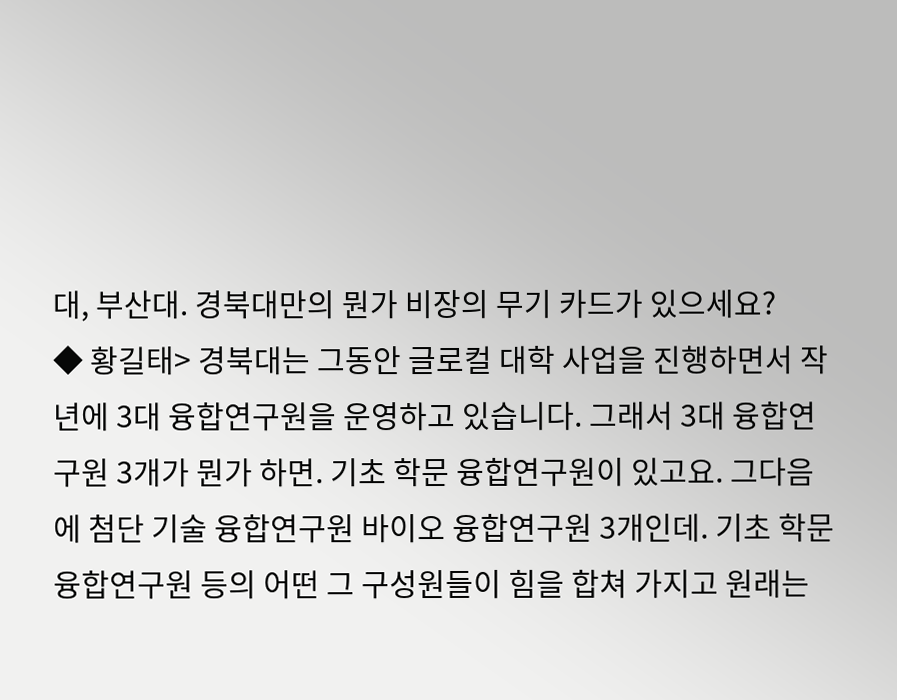대, 부산대. 경북대만의 뭔가 비장의 무기 카드가 있으세요?
◆ 황길태> 경북대는 그동안 글로컬 대학 사업을 진행하면서 작년에 3대 융합연구원을 운영하고 있습니다. 그래서 3대 융합연구원 3개가 뭔가 하면. 기초 학문 융합연구원이 있고요. 그다음에 첨단 기술 융합연구원 바이오 융합연구원 3개인데. 기초 학문 융합연구원 등의 어떤 그 구성원들이 힘을 합쳐 가지고 원래는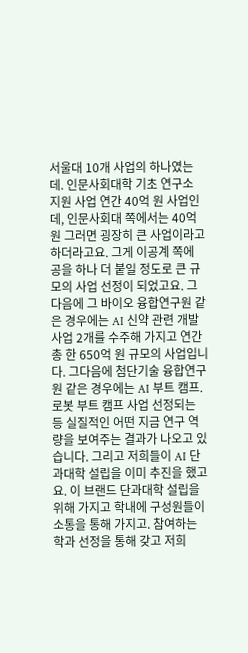서울대 10개 사업의 하나였는데. 인문사회대학 기초 연구소 지원 사업 연간 40억 원 사업인데, 인문사회대 쪽에서는 40억 원 그러면 굉장히 큰 사업이라고 하더라고요. 그게 이공계 쪽에 공을 하나 더 붙일 정도로 큰 규모의 사업 선정이 되었고요. 그다음에 그 바이오 융합연구원 같은 경우에는 AI 신약 관련 개발 사업 2개를 수주해 가지고 연간 총 한 650억 원 규모의 사업입니다. 그다음에 첨단기술 융합연구원 같은 경우에는 AI 부트 캠프. 로봇 부트 캠프 사업 선정되는 등 실질적인 어떤 지금 연구 역량을 보여주는 결과가 나오고 있습니다. 그리고 저희들이 AI 단과대학 설립을 이미 추진을 했고요. 이 브랜드 단과대학 설립을 위해 가지고 학내에 구성원들이 소통을 통해 가지고. 참여하는 학과 선정을 통해 갖고 저희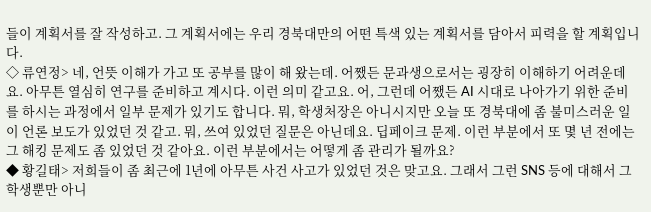들이 계획서를 잘 작성하고. 그 계획서에는 우리 경북대만의 어떤 특색 있는 계획서를 담아서 피력을 할 계획입니다.
◇ 류연정> 네, 언뜻 이해가 가고 또 공부를 많이 해 왔는데. 어쨌든 문과생으로서는 굉장히 이해하기 어려운데요. 아무튼 열심히 연구를 준비하고 계시다. 이런 의미 같고요. 어, 그런데 어쨌든 AI 시대로 나아가기 위한 준비를 하시는 과정에서 일부 문제가 있기도 합니다. 뭐, 학생처장은 아니시지만 오늘 또 경북대에 좀 불미스러운 일이 언론 보도가 있었던 것 같고. 뭐, 쓰여 있었던 질문은 아닌데요. 딥페이크 문제. 이런 부분에서 또 몇 년 전에는 그 해킹 문제도 좀 있었던 것 같아요. 이런 부분에서는 어떻게 좀 관리가 될까요?
◆ 황길태> 저희들이 좀 최근에 1년에 아무튼 사건 사고가 있었던 것은 맞고요. 그래서 그런 SNS 등에 대해서 그 학생뿐만 아니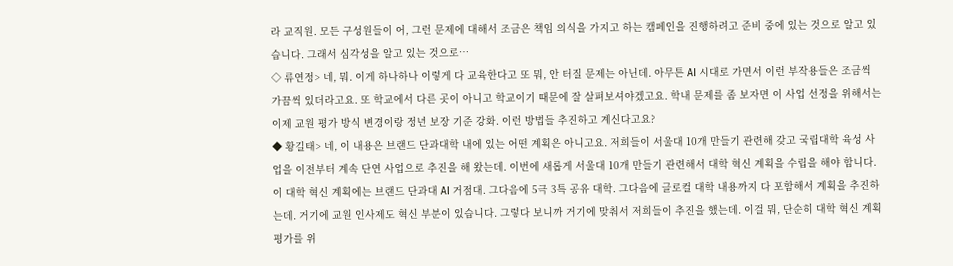라 교직원. 모든 구성원들이 어, 그런 문제에 대해서 조금은 책임 의식을 가지고 하는 캠페인을 진행하려고 준비 중에 있는 것으로 알고 있습니다. 그래서 심각성을 알고 있는 것으로…
◇ 류연정> 네, 뭐. 이게 하나하나 이렇게 다 교육한다고 또 뭐, 안 터질 문제는 아닌데. 아무튼 AI 시대로 가면서 이런 부작용들은 조금씩 가끔씩 있더라고요. 또 학교에서 다른 곳이 아니고 학교이기 때문에 잘 살펴보셔야겠고요. 학내 문제를 좀 보자면 이 사업 선정을 위해서는 이제 교원 평가 방식 변경이랑 정년 보장 기준 강화. 이런 방법들 추진하고 계신다고요?
◆ 황길태> 네, 이 내용은 브랜드 단과대학 내에 있는 어떤 계획은 아니고요. 저희들이 서울대 10개 만들기 관련해 갖고 국립대학 육성 사업을 이전부터 계속 단연 사업으로 추진을 해 왔는데. 이번에 새롭게 서울대 10개 만들기 관련해서 대학 혁신 계획을 수립을 해야 합니다. 이 대학 혁신 계획에는 브랜드 단과대 AI 거점대. 그다음에 5극 3특 공유 대학. 그다음에 글로컬 대학 내용까지 다 포함해서 계획을 추진하는데. 거기에 교원 인사제도 혁신 부분이 있습니다. 그렇다 보니까 거기에 맞춰서 저희들이 추진을 했는데. 이걸 뭐, 단순히 대학 혁신 계획 평가를 위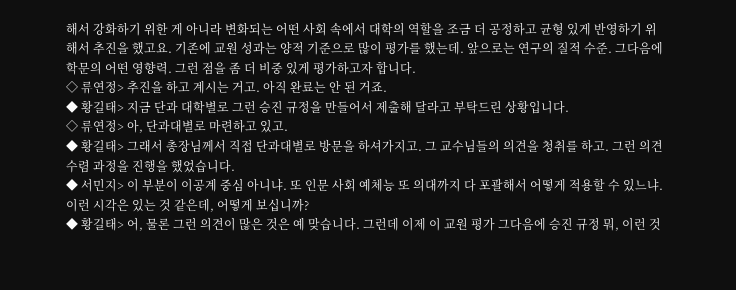해서 강화하기 위한 게 아니라 변화되는 어떤 사회 속에서 대학의 역할을 조금 더 공정하고 균형 있게 반영하기 위해서 추진을 했고요. 기존에 교원 성과는 양적 기준으로 많이 평가를 했는데. 앞으로는 연구의 질적 수준. 그다음에 학문의 어떤 영향력. 그런 점을 좀 더 비중 있게 평가하고자 합니다.
◇ 류연정> 추진을 하고 계시는 거고. 아직 완료는 안 된 거죠.
◆ 황길태> 지금 단과 대학별로 그런 승진 규정을 만들어서 제출해 달라고 부탁드린 상황입니다.
◇ 류연정> 아, 단과대별로 마련하고 있고.
◆ 황길태> 그래서 총장님께서 직접 단과대별로 방문을 하셔가지고. 그 교수님들의 의견을 청취를 하고. 그런 의견 수렴 과정을 진행을 했었습니다.
◆ 서민지> 이 부분이 이공계 중심 아니냐. 또 인문 사회 예체능 또 의대까지 다 포괄해서 어떻게 적용할 수 있느냐. 이런 시각은 있는 것 같은데, 어떻게 보십니까?
◆ 황길태> 어, 물론 그런 의견이 많은 것은 예 맞습니다. 그런데 이제 이 교원 평가 그다음에 승진 규정 뭐, 이런 것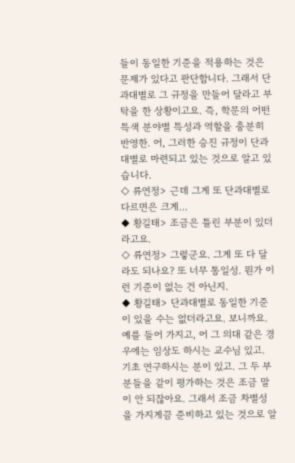들이 동일한 기준을 적용하는 것은 문제가 있다고 판단합니다. 그래서 단과대별로 그 규정을 만들어 달라고 부탁을 한 상황이고요. 즉, 학문의 어떤 특색 분야별 특성과 역할을 충분히 반영한. 어, 그러한 승진 규정이 단과대별로 마련되고 있는 것으로 알고 있습니다.
◇ 류연정> 근데 그게 또 단과대별로 다르면은 크게…
◆ 황길태> 조금은 틀린 부분이 있더라고요.
◇ 류연정> 그렇군요. 그게 또 다 달라도 되나요? 또 너무 통일성. 뭔가 이런 기준이 없는 건 아닌지.
◆ 황길태> 단과대별로 동일한 기준이 있을 수는 없더라고요. 보니까요. 예를 들어 가지고, 어 그 의대 같은 경우에는 임상도 하시는 교수님 있고. 기초 연구하시는 분이 있고. 그 두 부분들을 같이 평가하는 것은 조금 말이 안 되잖아요. 그래서 조금 차별성을 가지게끔 준비하고 있는 것으로 알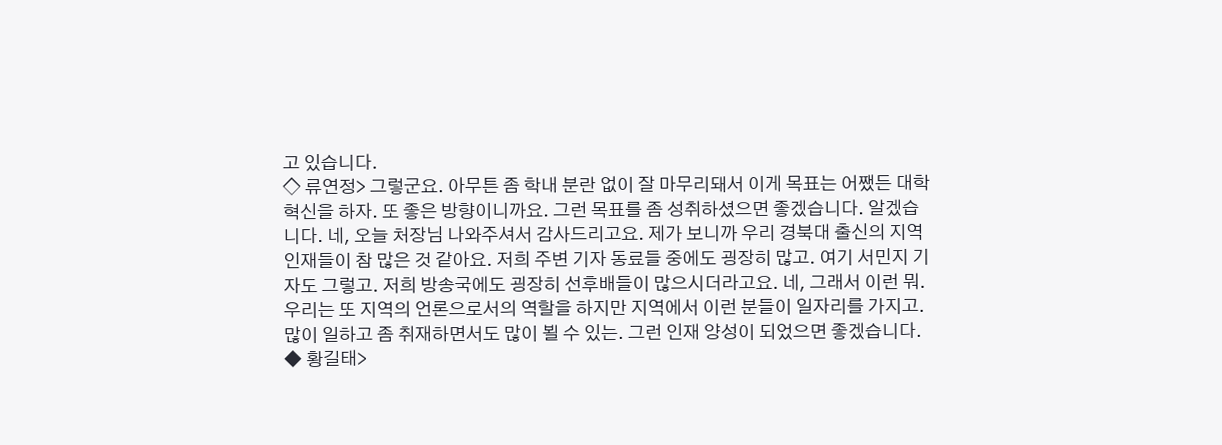고 있습니다.
◇ 류연정> 그렇군요. 아무튼 좀 학내 분란 없이 잘 마무리돼서 이게 목표는 어쨌든 대학 혁신을 하자. 또 좋은 방향이니까요. 그런 목표를 좀 성취하셨으면 좋겠습니다. 알겠습니다. 네, 오늘 처장님 나와주셔서 감사드리고요. 제가 보니까 우리 경북대 출신의 지역 인재들이 참 많은 것 같아요. 저희 주변 기자 동료들 중에도 굉장히 많고. 여기 서민지 기자도 그렇고. 저희 방송국에도 굉장히 선후배들이 많으시더라고요. 네, 그래서 이런 뭐. 우리는 또 지역의 언론으로서의 역할을 하지만 지역에서 이런 분들이 일자리를 가지고. 많이 일하고 좀 취재하면서도 많이 뵐 수 있는. 그런 인재 양성이 되었으면 좋겠습니다.
◆ 황길태>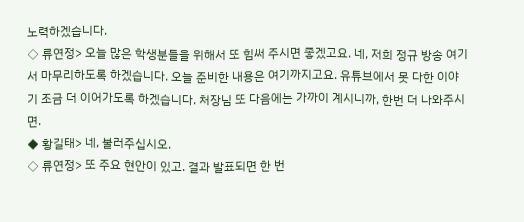노력하겠습니다.
◇ 류연정> 오늘 많은 학생분들을 위해서 또 힘써 주시면 좋겠고요. 네, 저희 정규 방송 여기서 마무리하도록 하겠습니다. 오늘 준비한 내용은 여기까지고요. 유튜브에서 못 다한 이야기 조금 더 이어가도록 하겠습니다. 처장님 또 다음에는 가까이 계시니까, 한번 더 나와주시면.
◆ 황길태> 네, 불러주십시오.
◇ 류연정> 또 주요 현안이 있고. 결과 발표되면 한 번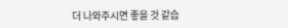더 나와주시면 좋을 것 같습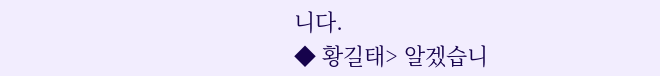니다.
◆ 황길태> 알겠습니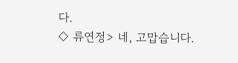다.
◇ 류연정> 네, 고맙습니다.